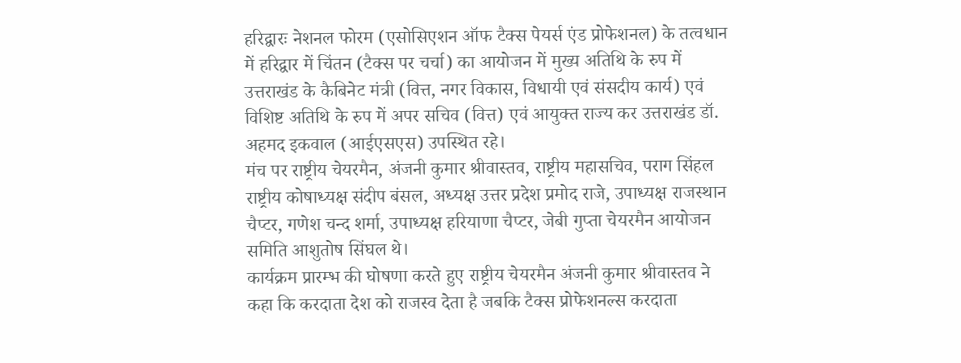हरिद्वारः नेशनल फोरम (एसोसिएशन ऑफ टैक्स पेयर्स एंड प्रोफेशनल) के तत्वधान में हरिद्वार में चिंतन (टैक्स पर चर्चा) का आयोजन में मुख्य अतिथि के रुप में उत्तराखंड के कैबिनेट मंत्री (वित्त, नगर विकास, विधायी एवं संसदीय कार्य) एवं विशिष्ट अतिथि के रुप में अपर सचिव (वित्त) एवं आयुक्त राज्य कर उत्तराखंड डॉ. अहमद इकवाल (आईएसएस) उपस्थित रहे।
मंच पर राष्ट्रीय चेयरमैन, अंजनी कुमार श्रीवास्तव, राष्ट्रीय महासचिव, पराग सिंहल राष्ट्रीय कोषाध्यक्ष संदीप बंसल, अध्यक्ष उत्तर प्रदेश प्रमोद राजे, उपाध्यक्ष राजस्थान चैप्टर, गणेश चन्द शर्मा, उपाध्यक्ष हरियाणा चैप्टर, जेबी गुप्ता चेयरमैन आयोजन समिति आशुतोष सिंघल थे।
कार्यक्रम प्रारम्भ की घोषणा करते हुए राष्ट्रीय चेयरमैन अंजनी कुमार श्रीवास्तव ने कहा कि करदाता देश को राजस्व देता है जबकि टैक्स प्रोफेशनल्स करदाता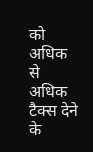को अधिक से अधिक टैक्स देने के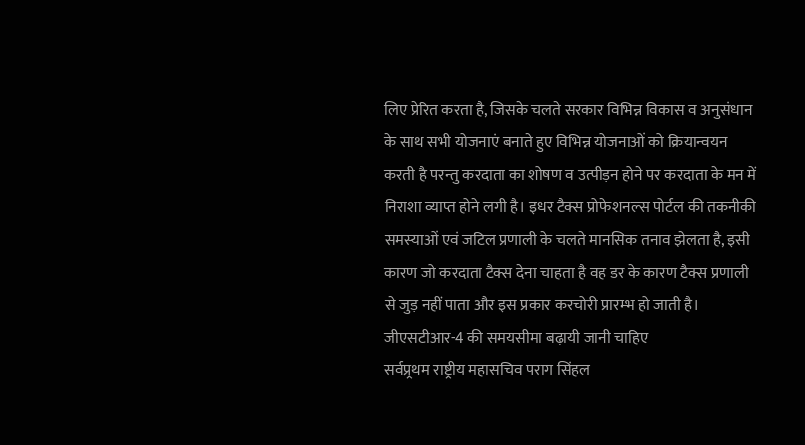लिए प्रेरित करता है, जिसके चलते सरकार विभिन्न विकास व अनुसंधान के साथ सभी योजनाएं बनाते हुए विभिन्न योजनाओं को क्रियान्वयन करती है परन्तु करदाता का शोषण व उत्पीड़न होने पर करदाता के मन में निराशा व्याप्त होने लगी है। इधर टैक्स प्रोफेशनल्स पोर्टल की तकनीकी समस्याओं एवं जटिल प्रणाली के चलते मानसिक तनाव झेलता है, इसी कारण जो करदाता टैक्स देना चाहता है वह डर के कारण टैक्स प्रणाली से जुड़ नहीं पाता और इस प्रकार करचोरी प्रारम्भ हो जाती है।
जीएसटीआर-4 की समयसीमा बढ़ायी जानी चाहिए
सर्वप्र्रथम राष्ट्रीय महासचिव पराग सिंहल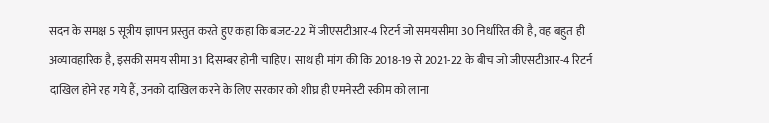सदन के समक्ष 5 सूत्रीय ज्ञापन प्रस्तुत करते हुए कहा कि बजट-22 में जीएसटीआर-4 रिटर्न जो समयसीमा 30 निर्धारित की है, वह बहुत ही अव्यावहारिक है, इसकी समय सीमा 31 दिसम्बर होनी चाहिए। साथ ही मांग की कि 2018-19 से 2021-22 के बीच जो जीएसटीआर-4 रिटर्न दाखिल होने रह गये हैं, उनको दाखिल करने के लिए सरकार को शीघ्र ही एमनेस्टी स्कीम को लाना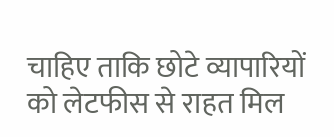चाहिए ताकि छोटे व्यापारियों को लेटफीस से राहत मिल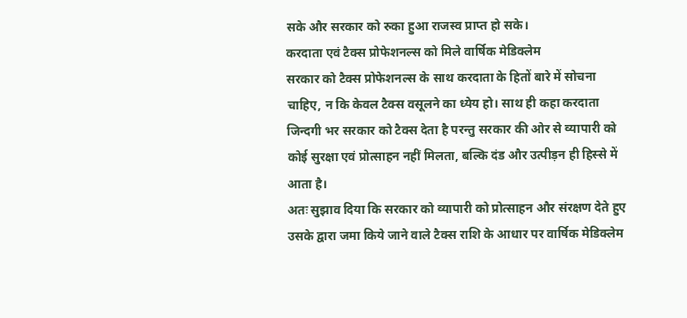सके और सरकार को रुका हुआ राजस्व प्राप्त हो सके।
करदाता एवं टैक्स प्रोफेशनल्स को मिले वार्षिक मेडिक्लेम
सरकार को टैक्स प्रोफेशनल्स के साथ करदाता के हितों बारे में सोचना चाहिए, न कि केवल टैक्स वसूलने का ध्येय हो। साथ ही कहा करदाता जिन्दगी भर सरकार को टैक्स देता है परन्तु सरकार की ओर से व्यापारी को कोई सुरक्षा एवं प्रोत्साहन नहीं मिलता, बल्कि दंड और उत्पीड़न ही हिस्से में आता है।
अतः सुझाव दिया कि सरकार को व्यापारी को प्रोत्साहन और संरक्षण देते हुए उसके द्वारा जमा किये जाने वाले टैक्स राशि के आधार पर वार्षिक मेडिक्लेम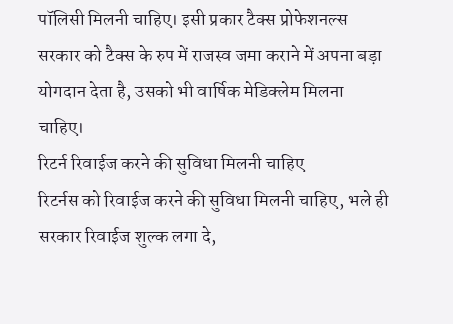पॉलिसी मिलनी चाहिए। इसी प्रकार टैक्स प्रोफेशनल्स सरकार को टैक्स के रुप में राजस्व जमा कराने में अपना बड़ा योगदान देता है, उसको भी वार्षिक मेडिक्लेम मिलना चाहिए।
रिटर्न रिवाईज करने की सुविधा मिलनी चाहिए
रिटर्नस को रिवाईज करने की सुविधा मिलनी चाहिए, भले ही सरकार रिवाईज शुल्क लगा दे,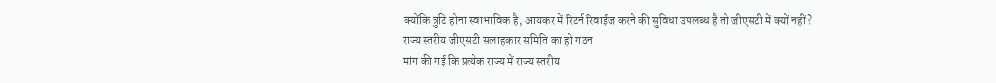क्योंकि त्रुटि होना स्वाभाविक है, आयकर में रिटर्न रिवाईज करने की सुविधा उपलब्ध है तो जीएसटी में क्यों नहीं?
राज्य स्तरीय जीएसटी सलाहकार समिति का हो गठन
मांग की गई कि प्रत्येक राज्य में राज्य स्तरीय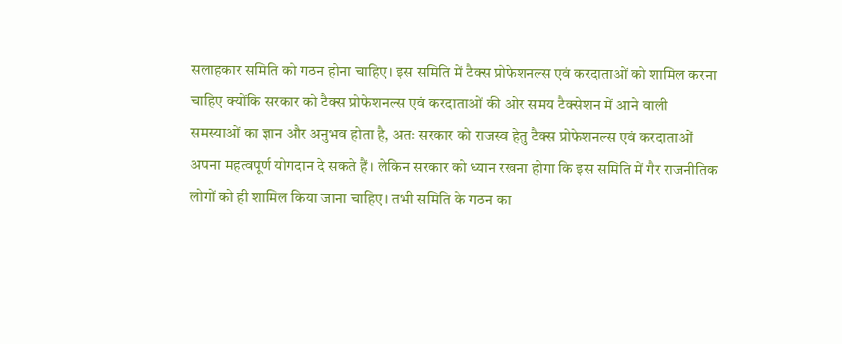सलाहकार समिति को गठन होना चाहिए। इस समिति में टैक्स प्रोफेशनल्स एवं करदाताओं को शामिल करना चाहिए क्योंकि सरकार को टैक्स प्रोफेशनल्स एवं करदाताओं की ओर समय टैक्सेशन में आने वाली समस्याओं का ज्ञान और अनुभव होता है, अतः सरकार को राजस्व हेतु टैक्स प्रोफेशनल्स एवं करदाताओं अपना महत्वपूर्ण योगदान दे सकते हैं। लेकिन सरकार को ध्यान रखना होगा कि इस समिति में गैर राजनीतिक लोगों को ही शामिल किया जाना चाहिए। तभी समिति के गठन का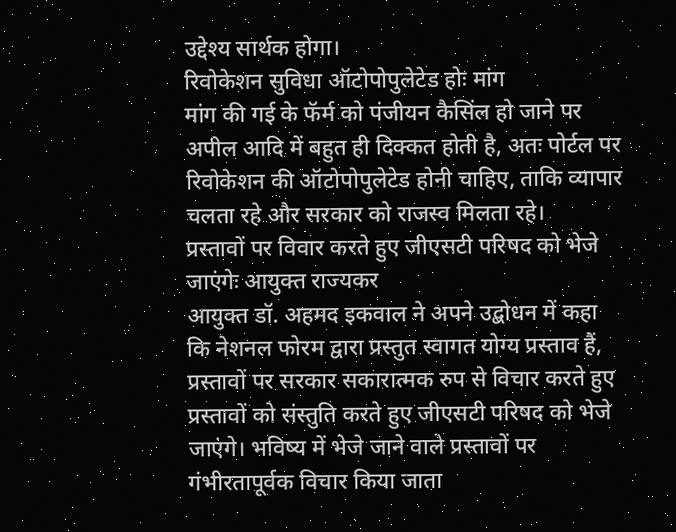उद्देश्य सार्थक होगा।
रिवोकेशन सुविधा ऑटोपोपुलेटेड होः मांग
मांग की गई के फॅर्म को पंजीयन कैसिंल हो जाने पर अपील आदि में बहुत ही दिक्कत होती है, अतः पोर्टल पर रिवोकेशन की ऑटोपोपुलेटेड होनी चाहिए, ताकि व्यापार चलता रहे और सरकार को राजस्व मिलता रहे।
प्रस्तावों पर विवार करते हुए जीएसटी परिषद को भेजे जाएंगेः आयुक्त राज्यकर
आयुक्त डॉ. अहमद इकवाल ने अपने उद्बोधन में कहा कि नेशनल फोरम द्वारा प्रस्तुत स्वागत योग्य प्रस्ताव हैं, प्रस्तावों पर सरकार सकारात्मक रुप से विचार करते हुए प्रस्तावों को संस्तुति करते हुए जीएसटी परिषद को भेजे जाएंगे। भविष्य में भेजे जाने वाले प्रस्तावों पर गंभीरतापूर्वक विचार किया जाता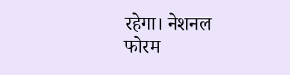रहेगा। नेशनल फोरम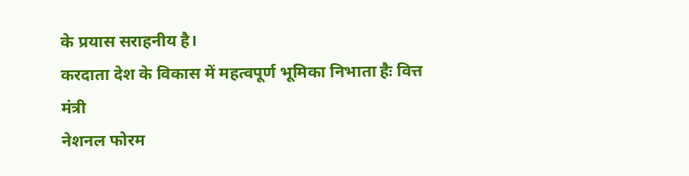के प्रयास सराहनीय है।
करदाता देश के विकास में महत्वपूर्ण भूमिका निभाता हैः वित्त मंत्री
नेशनल फोरम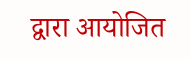द्वारा आयोजित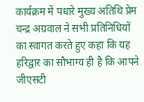कार्यक्रम में पधारे मुख्य अतिथि प्रेम चन्द्र अग्रवाल ने सभी प्रतिनिधियों का स्वागत करते हुए कहा कि यह हरिद्वार का सौभाग्य ही है कि आपने जीएसटी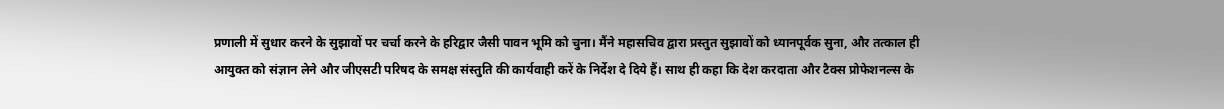प्रणाली में सुधार करने के सुझावों पर चर्चा करने के हरिद्वार जैसी पावन भूमि को चुना। मैंने महासचिव द्वारा प्रस्तुत सुझावों को ध्यानपूर्वक सुना, और तत्काल ही आयुक्त को संज्ञान लेने और जीएसटी परिषद के समक्ष संस्तुति की कार्यवाही करें के निर्देश दे दिये हैं। साथ ही कहा कि देश करदाता और टैक्स प्रोफेशनल्स के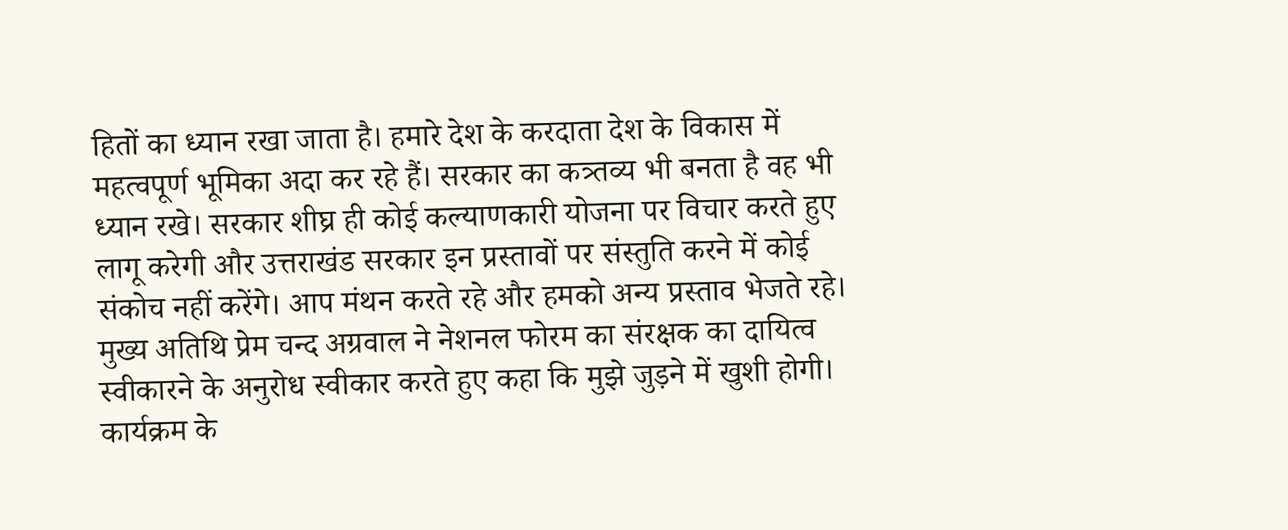हितों का ध्यान रखा जाता है। हमारे देश के करदाता देश के विकास में महत्वपूर्ण भूमिका अदा कर रहे हैं। सरकार का कत्र्तव्य भी बनता है वह भी ध्यान रखे। सरकार शीघ्र ही कोई कल्याणकारी योजना पर विचार करते हुए लागू करेगी और उत्तराखंड सरकार इन प्रस्तावों पर संस्तुति करने में कोई संकोच नहीं करेंगे। आप मंथन करते रहे और हमको अन्य प्रस्ताव भेजते रहे।
मुख्य अतिथि प्रेम चन्द अग्रवाल ने नेशनल फोरम का संरक्षक का दायित्व स्वीकारने के अनुरोध स्वीकार करते हुए कहा कि मुझे जुड़ने में खुशी होगी।
कार्यक्रम के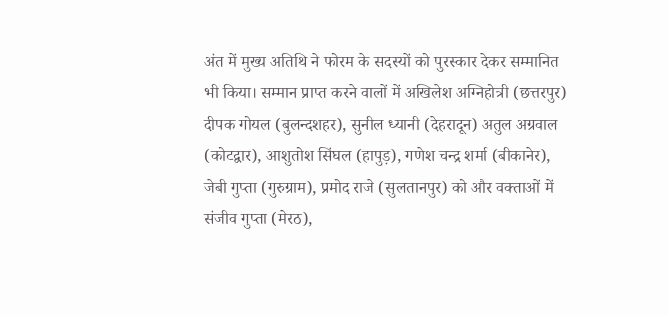अंत में मुख्य अतिथि ने फोरम के सदस्यों को पुरस्कार देकर सम्मानित भी किया। सम्मान प्राप्त करने वालों में अखिलेश अग्निहोत्री (छत्तरपुर) दीपक गोयल (बुलन्दशहर), सुनील ध्यानी (देहरादून) अतुल अग्रवाल (कोटद्वार), आशुतोश सिंघल (हापुड़), गणेश चन्द्र शर्मा (बीकानेर), जेबी गुप्ता (गुरुग्राम), प्रमोद राजे (सुलतानपुर) को और वक्ताओं में संजीव गुप्ता (मेरठ),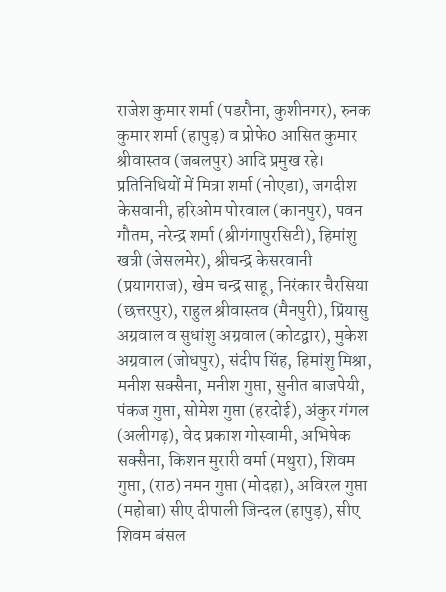राजेश कुमार शर्मा (पडरौना, कुशीनगर), रुनक कुमार शर्मा (हापुड़) व प्रोफे0 आसित कुमार श्रीवास्तव (जबलपुर) आदि प्रमुख रहे।
प्रतिनिधियों में मित्रा शर्मा (नोएडा), जगदीश केसवानी, हरिओम पोरवाल (कानपुर), पवन गौतम, नरेन्द्र शर्मा (श्रीगंगापुरसिटी), हिमांशु खत्री (जेसलमेर), श्रीचन्द्र केसरवानी (प्रयागराज), खेम चन्द्र साहू, निरंकार चैरसिया (छत्तरपुर), राहुल श्रीवास्तव (मैनपुरी), प्रिंयासु अग्रवाल व सुधांशु अग्रवाल (कोटद्वार), मुकेश अग्रवाल (जोधपुर), संदीप सिंह, हिमांशु मिश्रा, मनीश सक्सैना, मनीश गुप्ता, सुनीत बाजपेयी, पंकज गुप्ता, सोमेश गुप्ता (हरदोई), अंकुर गंगल (अलीगढ़), वेद प्रकाश गोस्वामी, अभिषेक सक्सैना, किशन मुरारी वर्मा (मथुरा), शिवम गुप्ता, (राठ) नमन गुप्ता (मोदहा), अविरल गुप्ता (महोबा) सीए दीपाली जिन्दल (हापुड़), सीए शिवम बंसल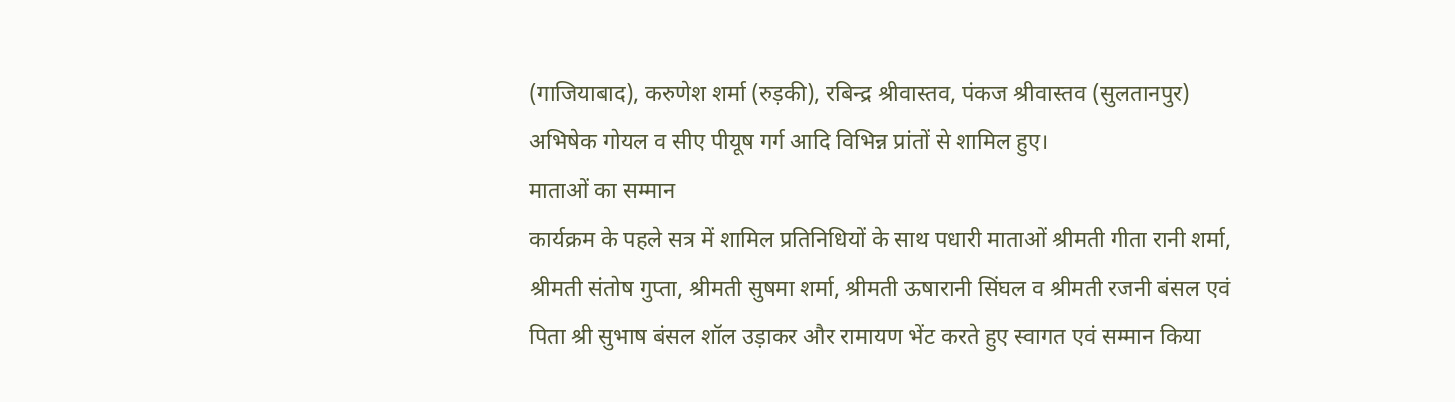(गाजियाबाद), करुणेश शर्मा (रुड़की), रबिन्द्र श्रीवास्तव, पंकज श्रीवास्तव (सुलतानपुर) अभिषेक गोयल व सीए पीयूष गर्ग आदि विभिन्न प्रांतों से शामिल हुए।
माताओं का सम्मान
कार्यक्रम के पहले सत्र में शामिल प्रतिनिधियों के साथ पधारी माताओं श्रीमती गीता रानी शर्मा, श्रीमती संतोष गुप्ता, श्रीमती सुषमा शर्मा, श्रीमती ऊषारानी सिंघल व श्रीमती रजनी बंसल एवं पिता श्री सुभाष बंसल शॉल उड़ाकर और रामायण भेंट करते हुए स्वागत एवं सम्मान किया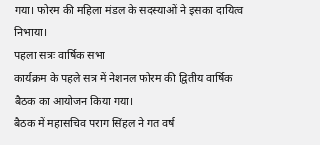गया। फोरम की महिला मंडल के सदस्याओं ने इसका दायित्व निभाया।
पहला सत्रः वार्षिक सभा
कार्यक्रम के पहले सत्र में नेशनल फोरम की द्वितीय वार्षिक बैठक का आयोजन किया गया।
बैठक में महासचिव पराग सिंहल ने गत वर्ष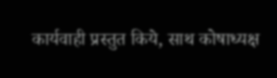कार्यवाही प्रस्तुत किये, साथ कोषाध्यक्ष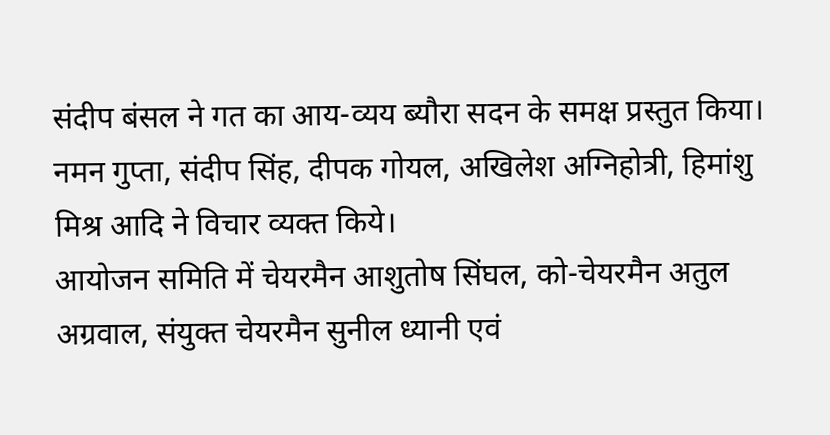संदीप बंसल ने गत का आय-व्यय ब्यौरा सदन के समक्ष प्रस्तुत किया। नमन गुप्ता, संदीप सिंह, दीपक गोयल, अखिलेश अग्निहोत्री, हिमांशु मिश्र आदि ने विचार व्यक्त किये।
आयोजन समिति में चेयरमैन आशुतोष सिंघल, को-चेयरमैन अतुल अग्रवाल, संयुक्त चेयरमैन सुनील ध्यानी एवं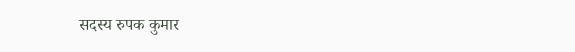सदस्य रुपक कुमार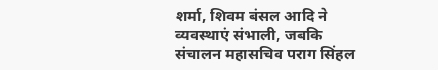शर्मा, शिवम बंसल आदि ने व्यवस्थाएं संभाली, जबकि संचालन महासचिव पराग सिंहल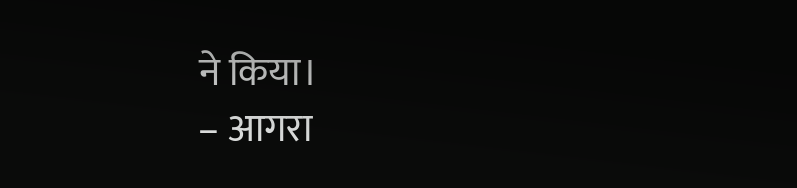ने किया।
– आगरा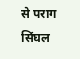से पराग सिंघल